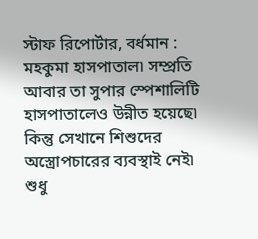স্টাফ রিপোর্টার, বর্ধমান : মহকুমা হাসপাতাল৷ সম্প্রতি আবার তা সুপার স্পেশালিটি হাসপাতালেও উন্নীত হয়েছে৷ কিন্তু সেখানে শিশুদের অস্ত্রোপচারের ব্যবস্থাই নেই৷ শুধু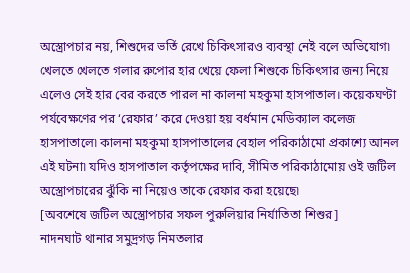অস্ত্রোপচার নয়, শিশুদের ভর্তি রেখে চিকিৎসারও ব্যবস্থা নেই বলে অভিযোগ৷ খেলতে খেলতে গলার রুপোর হার খেয়ে ফেলা শিশুকে চিকিৎসার জন্য নিয়ে এলেও সেই হার বের করতে পারল না কালনা মহকুমা হাসপাতাল। কয়েকঘণ্টা পর্যবেক্ষণের পর ‘রেফার’ করে দেওয়া হয় বর্ধমান মেডিক্যাল কলেজ হাসপাতালে৷ কালনা মহকুমা হাসপাতালের বেহাল পরিকাঠামো প্রকাশ্যে আনল এই ঘটনা৷ যদিও হাসপাতাল কর্তৃপক্ষের দাবি, সীমিত পরিকাঠামোয় ওই জটিল অস্ত্রোপচারের ঝুঁকি না নিয়েও তাকে রেফার করা হয়েছে৷
[অবশেষে জটিল অস্ত্রোপচার সফল পুরুলিয়ার নির্যাতিতা শিশুর]
নাদনঘাট থানার সমুদ্রগড় নিমতলার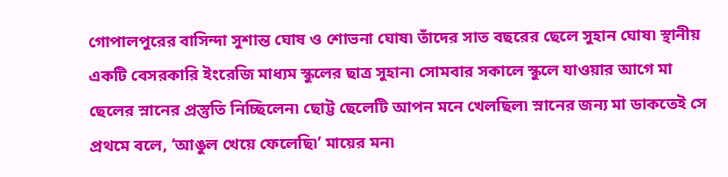গোপালপুরের বাসিন্দা সুশান্ত ঘোষ ও শোভনা ঘোষ৷ তাঁদের সাত বছরের ছেলে সুহান ঘোষ৷ স্থানীয় একটি বেসরকারি ইংরেজি মাধ্যম স্কুলের ছাত্র সুহান৷ সোমবার সকালে স্কুলে যাওয়ার আগে মা ছেলের স্নানের প্রস্তুতি নিচ্ছিলেন৷ ছোট্ট ছেলেটি আপন মনে খেলছিল৷ স্নানের জন্য মা ডাকতেই সে প্রথমে বলে, ‘আঙুল খেয়ে ফেলেছি৷’ মায়ের মন৷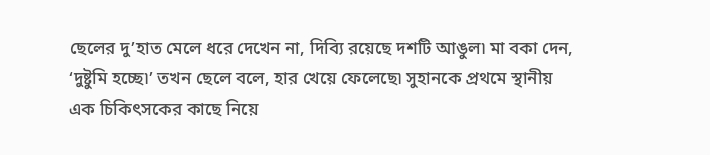ছেলের দু’হাত মেলে ধরে দেখেন না, দিব্যি রয়েছে দশটি আঙুল৷ মা বকা দেন, ‘দুষ্টুমি হচ্ছে৷’ তখন ছেলে বলে, হার খেয়ে ফেলেছে৷ সুহানকে প্রথমে স্থানীয় এক চিকিৎসকের কাছে নিয়ে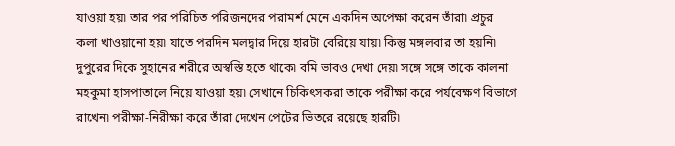যাওয়া হয়৷ তার পর পরিচিত পরিজনদের পরামর্শ মেনে একদিন অপেক্ষা করেন তাঁরা৷ প্রচুর কলা খাওয়ানো হয়৷ যাতে পরদিন মলদ্বার দিয়ে হারটা বেরিয়ে যায়৷ কিন্তু মঙ্গলবার তা হয়নি৷ দুপুরের দিকে সুহানের শরীরে অস্বস্তি হতে থাকে৷ বমি ভাবও দেখা দেয়৷ সঙ্গে সঙ্গে তাকে কালনা মহকুমা হাসপাতালে নিয়ে যাওয়া হয়৷ সেখানে চিকিৎসকরা তাকে পরীক্ষা করে পর্যবেক্ষণ বিভাগে রাখেন৷ পরীক্ষা-নিরীক্ষা করে তাঁরা দেখেন পেটের ভিতরে রয়েছে হারটি৷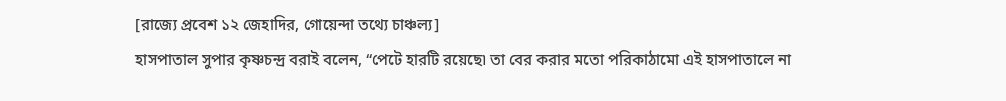[রাজ্যে প্রবেশ ১২ জেহাদির, গোয়েন্দা তথ্যে চাঞ্চল্য]
হাসপাতাল সুপার কৃষ্ণচন্দ্র বরাই বলেন, “পেটে হারটি রয়েছে৷ তা বের করার মতো পরিকাঠামো এই হাসপাতালে না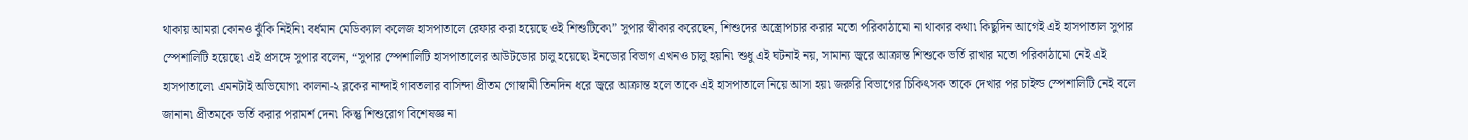থাকায় আমরা কোনও ঝুঁকি নিইনি৷ বর্ধমান মেডিক্যাল কলেজ হাসপাতালে রেফার করা হয়েছে ওই শিশুটিকে৷” সুপার স্বীকার করেছেন, শিশুদের অস্ত্রোপচার করার মতো পরিকাঠামো না থাকার কথা৷ কিছুদিন আগেই এই হাসপাতাল সুপার স্পেশালিটি হয়েছে৷ এই প্রসঙ্গে সুপার বলেন, “সুপার স্পেশালিটি হাসপাতালের আউটডোর চালু হয়েছে৷ ইনডোর বিভাগ এখনও চালু হয়নি৷ শুধু এই ঘটনাই নয়, সামান্য জ্বরে আক্রান্ত শিশুকে ভর্তি রাখার মতো পরিকাঠামো নেই এই হাসপাতালে৷ এমনটাই অভিযোগ৷ কালনা-২ ব্লকের নান্দাই গাবতলার বাসিন্দা প্রীতম গোস্বামী তিনদিন ধরে জ্বরে আক্রান্ত হলে তাকে এই হাসপাতালে নিয়ে আসা হয়৷ জরুরি বিভাগের চিকিৎসক তাকে দেখার পর চাইল্ড স্পেশালিটি নেই বলে জানান৷ প্রীতমকে ভর্তি করার পরামর্শ দেন৷ কিন্তু শিশুরোগ বিশেষজ্ঞ না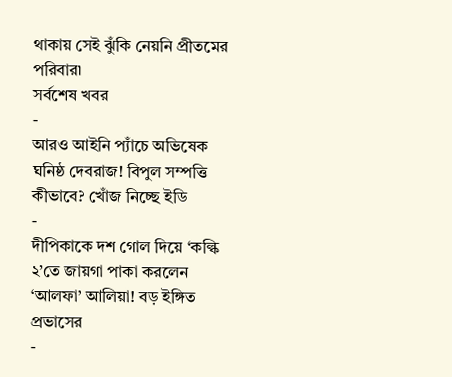থাকায় সেই ঝুঁকি নেয়নি প্রীতমের পরিবার৷
সর্বশেষ খবর
-
আরও আইনি প্যাঁচে অভিষেক ঘনিষ্ঠ দেবরাজ! বিপুল সম্পত্তি কীভাবে? খোঁজ নিচ্ছে ইডি
-
দীপিকাকে দশ গোল দিয়ে ‘কল্কি ২’তে জায়গা পাকা করলেন ‘আলফা’ আলিয়া! বড় ইঙ্গিত প্রভাসের
-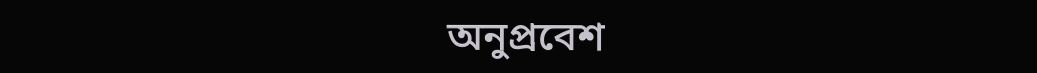অনুপ্রবেশ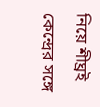নিয়ে শীঘ্রই কেন্দ্রের সঙ্গে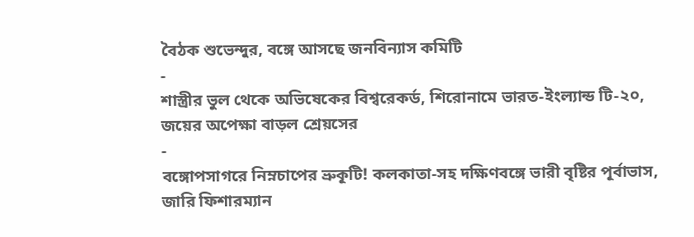বৈঠক শুভেন্দুর, বঙ্গে আসছে জনবিন্যাস কমিটি
-
শাস্ত্রীর ভুল থেকে অভিষেকের বিশ্বরেকর্ড, শিরোনামে ভারত-ইংল্যান্ড টি-২০, জয়ের অপেক্ষা বাড়ল শ্রেয়সের
-
বঙ্গোপসাগরে নিম্নচাপের ভ্রুকূটি! কলকাতা-সহ দক্ষিণবঙ্গে ভারী বৃষ্টির পূর্বাভাস, জারি ফিশারম্যান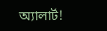অ্যালার্ট!